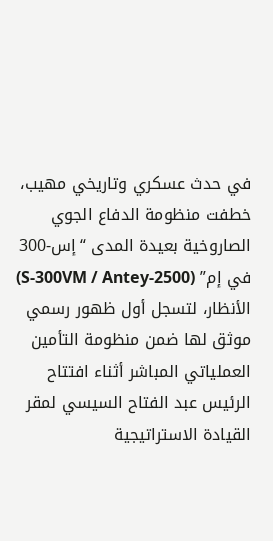في حدث عسكري وتاريخي مهيب، خطفت منظومة الدفاع الجوي الصاروخية بعيدة المدى “إس-300 في إم” (S-300VM / Antey-2500) الأنظار، لتسجل أول ظهور رسمي موثق لها ضمن منظومة التأمين العملياتي المباشر أثناء افتتاح الرئيس عبد الفتاح السيسي لمقر القيادة الاستراتيجية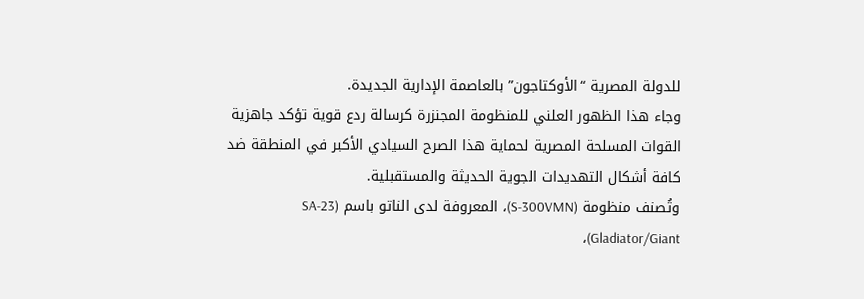للدولة المصرية “الأوكتاجون” بالعاصمة الإدارية الجديدة.
وجاء هذا الظهور العلني للمنظومة المجنزرة كرسالة ردع قوية تؤكد جاهزية القوات المسلحة المصرية لحماية هذا الصرح السيادي الأكبر في المنطقة ضد كافة أشكال التهديدات الجوية الحديثة والمستقبلية.
وتُصنف منظومة (S-300VMN)، المعروفة لدى الناتو باسم (SA-23 Gladiator/Giant)،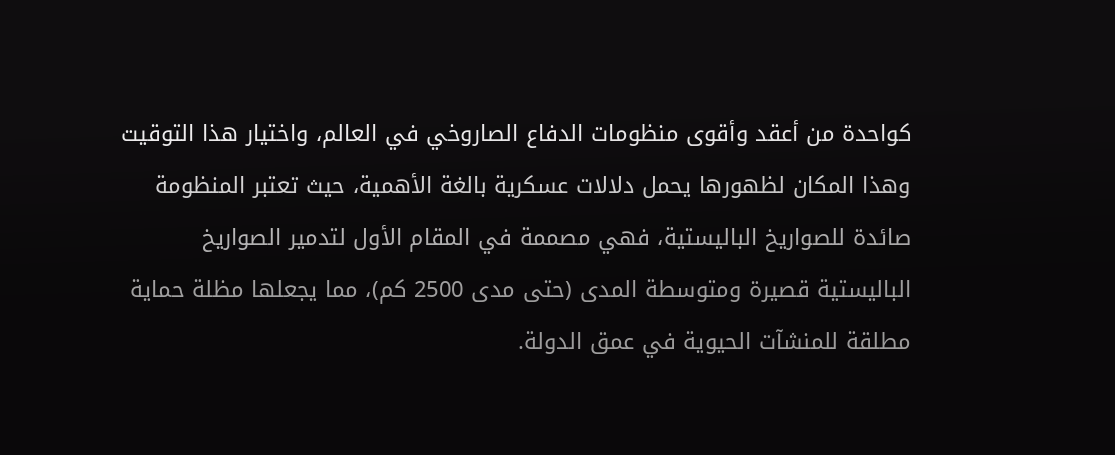كواحدة من أعقد وأقوى منظومات الدفاع الصاروخي في العالم، واختيار هذا التوقيت وهذا المكان لظهورها يحمل دلالات عسكرية بالغة الأهمية، حيث تعتبر المنظومة صائدة للصواريخ الباليستية، فهي مصممة في المقام الأول لتدمير الصواريخ الباليستية قصيرة ومتوسطة المدى (حتى مدى 2500 كم)، مما يجعلها مظلة حماية مطلقة للمنشآت الحيوية في عمق الدولة.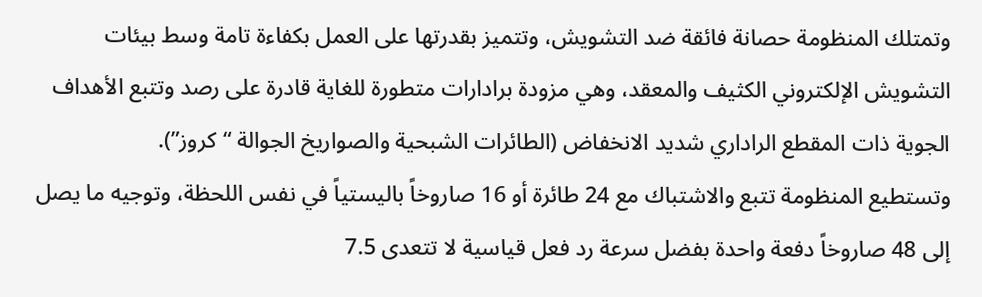وتمتلك المنظومة حصانة فائقة ضد التشويش، وتتميز بقدرتها على العمل بكفاءة تامة وسط بيئات التشويش الإلكتروني الكثيف والمعقد، وهي مزودة برادارات متطورة للغاية قادرة على رصد وتتبع الأهداف الجوية ذات المقطع الراداري شديد الانخفاض (الطائرات الشبحية والصواريخ الجوالة “كروز”).
وتستطيع المنظومة تتبع والاشتباك مع 24 طائرة أو 16 صاروخاً باليستياً في نفس اللحظة، وتوجيه ما يصل إلى 48 صاروخاً دفعة واحدة بفضل سرعة رد فعل قياسية لا تتعدى 7.5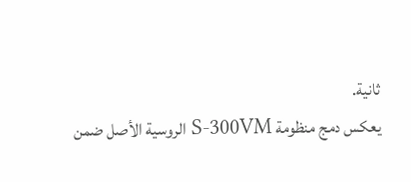ثانية.
يعكس دمج منظومة S-300VM الروسية الأصل ضمن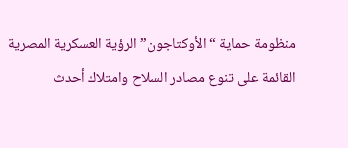منظومة حماية “الأوكتاجون” الرؤية العسكرية المصرية القائمة على تنوع مصادر السلاح وامتلاك أحدث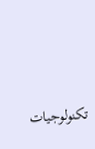تكنولوجيات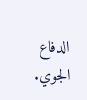الدفاع الجوي.